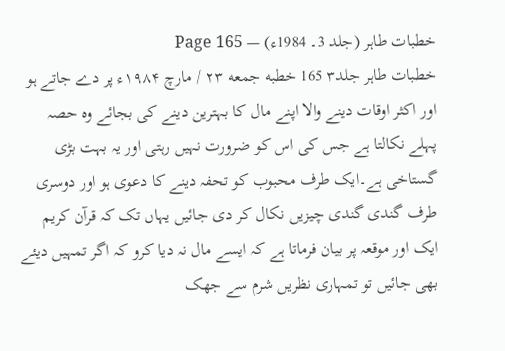خطبات طاہر (جلد 3۔ 1984ء) — Page 165
خطبات طاہر جلد۳ 165 خطبه جمعه ۲۳ / مارچ ۱۹۸۴ء پر دے جاتے ہو اور اکثر اوقات دینے والا اپنے مال کا بہترین دینے کی بجائے وہ حصہ پہلے نکالتا ہے جس کی اس کو ضرورت نہیں رہتی اور یہ بہت بڑی گستاخی ہے۔ایک طرف محبوب کو تحفہ دینے کا دعوی ہو اور دوسری طرف گندی گندی چیزیں نکال کر دی جائیں یہاں تک کہ قرآن کریم ایک اور موقعہ پر بیان فرماتا ہے کہ ایسے مال نہ دیا کرو کہ اگر تمہیں دیئے بھی جائیں تو تمہاری نظریں شرم سے جھک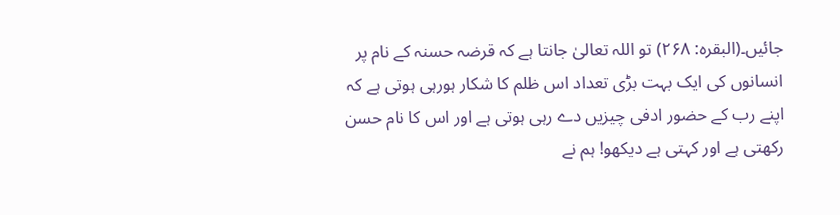جائیں۔(البقرہ: ۲۶۸) تو اللہ تعالیٰ جانتا ہے کہ قرضہ حسنہ کے نام پر انسانوں کی ایک بہت بڑی تعداد اس ظلم کا شکار ہورہی ہوتی ہے کہ اپنے رب کے حضور ادفی چیزیں دے رہی ہوتی ہے اور اس کا نام حسن رکھتی ہے اور کہتی ہے دیکھو! ہم نے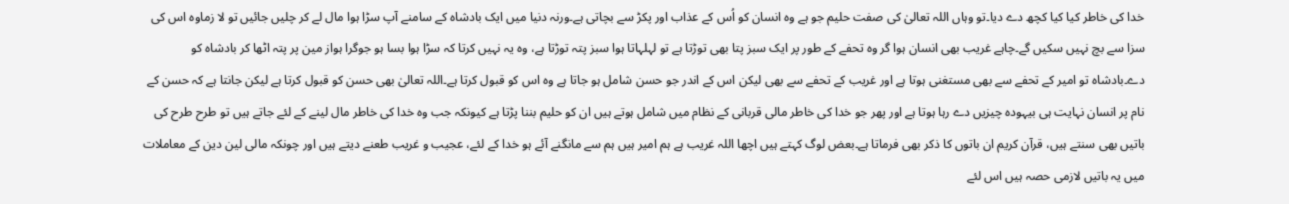خدا کی خاطر کیا کیا کچھ دے دیا۔تو وہاں اللہ تعالیٰ کی صفت حلیم جو ہے وہ انسان کو اُس کے عذاب اور پکڑ سے بچاتی ہے۔ورنہ دنیا میں ایک بادشاہ کے سامنے آپ سڑا ہوا مال لے کر چلیں جائیں تو لا زماوہ اس کی سزا سے بچ نہیں سکیں گے۔چاہے غریب بھی انسان ہوا گر وہ تحفے کے طور پر ایک سبز پتا بھی توڑتا ہے تو لہلہاتا ہوا سبز پتہ توڑتا ہے، وہ یہ نہیں کرتا کہ سڑا ہوا بسا ہو جوگرا ہواز مین پر پتہ اٹھا کر بادشاہ کو دے۔بادشاہ تو امیر کے تحفے سے بھی مستغنی ہوتا ہے اور غریب کے تحفے سے بھی لیکن اس کے اندر جو حسن شامل ہو جاتا ہے وہ اس کو قبول کرتا ہے۔اللہ تعالیٰ بھی حسن کو قبول کرتا ہے لیکن جانتا ہے کہ حسن کے نام پر انسان نہایت ہی بیہودہ چیزیں دے رہا ہوتا ہے اور پھر جو خدا کی خاطر مالی قربانی کے نظام میں شامل ہوتے ہیں ان کو حلیم بننا پڑتا ہے کیونکہ جب وہ خدا کی خاطر مال لینے کے لئے جاتے ہیں تو طرح طرح کی باتیں بھی سنتے ہیں، قرآن کریم ان باتوں کا ذکر بھی فرماتا ہے۔بعض لوگ کہتے ہیں اچھا اللہ غریب ہے ہم امیر ہیں ہم سے مانگنے آئے ہو خدا کے لئے، عجیب و غریب طعنے دیتے ہیں اور چونکہ مالی لین دین کے معاملات میں یہ باتیں لازمی حصہ ہیں اس لئے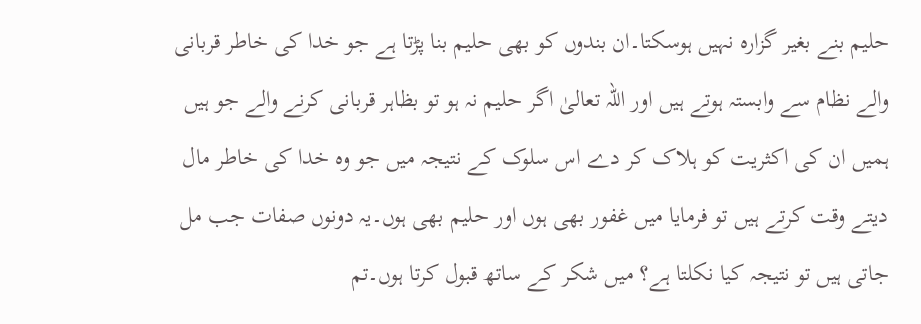حلیم بنے بغیر گزارہ نہیں ہوسکتا۔ان بندوں کو بھی حلیم بنا پڑتا ہے جو خدا کی خاطر قربانی والے نظام سے وابستہ ہوتے ہیں اور اللہ تعالیٰ اگر حلیم نہ ہو تو بظاہر قربانی کرنے والے جو ہیں ہمیں ان کی اکثریت کو ہلاک کر دے اس سلوک کے نتیجہ میں جو وہ خدا کی خاطر مال دیتے وقت کرتے ہیں تو فرمایا میں غفور بھی ہوں اور حلیم بھی ہوں۔یہ دونوں صفات جب مل جاتی ہیں تو نتیجہ کیا نکلتا ہے؟ میں شکر کے ساتھ قبول کرتا ہوں۔تم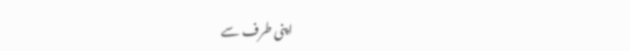اپنی طرف سے